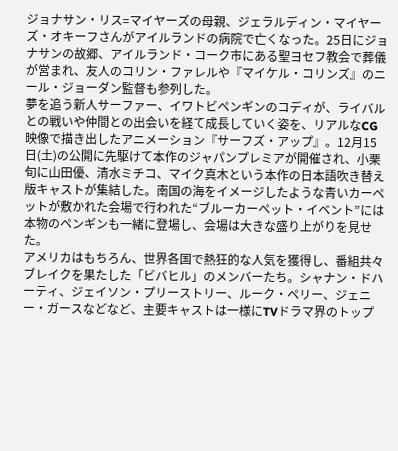ジョナサン・リス=マイヤーズの母親、ジェラルディン・マイヤーズ・オキーフさんがアイルランドの病院で亡くなった。25日にジョナサンの故郷、アイルランド・コーク市にある聖ヨセフ教会で葬儀が営まれ、友人のコリン・ファレルや『マイケル・コリンズ』のニール・ジョーダン監督も参列した。
夢を追う新人サーファー、イワトビペンギンのコディが、ライバルとの戦いや仲間との出会いを経て成長していく姿を、リアルなCG映像で描き出したアニメーション『サーフズ・アップ』。12月15日(土)の公開に先駆けて本作のジャパンプレミアが開催され、小栗旬に山田優、清水ミチコ、マイク真木という本作の日本語吹き替え版キャストが集結した。南国の海をイメージしたような青いカーペットが敷かれた会場で行われた“ブルーカーペット・イベント”には本物のペンギンも一緒に登場し、会場は大きな盛り上がりを見せた。
アメリカはもちろん、世界各国で熱狂的な人気を獲得し、番組共々ブレイクを果たした「ビバヒル」のメンバーたち。シャナン・ドハーティ、ジェイソン・プリーストリー、ルーク・ペリー、ジェニー・ガースなどなど、主要キャストは一様にTVドラマ界のトップ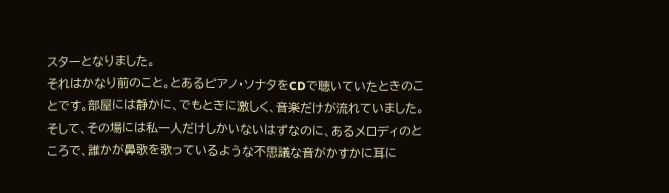スターとなりました。
それはかなり前のこと。とあるピアノ・ソナタをCDで聴いていたときのことです。部屋には静かに、でもときに激しく、音楽だけが流れていました。そして、その場には私一人だけしかいないはずなのに、あるメロディのところで、誰かが鼻歌を歌っているような不思議な音がかすかに耳に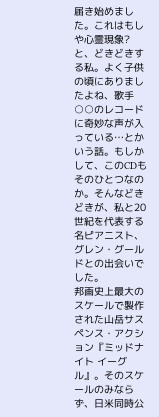届き始めました。これはもしや心霊現象? と、どきどきする私。よく子供の頃にありましたよね、歌手○○のレコードに奇妙な声が入っている…とかいう話。もしかして、このCDもそのひとつなのか。そんなどきどきが、私と20世紀を代表する名ピアニスト、グレン・グールドとの出会いでした。
邦画史上最大のスケールで製作された山岳サスペンス・アクション『ミッドナイト イーグル』。そのスケールのみならず、日米同時公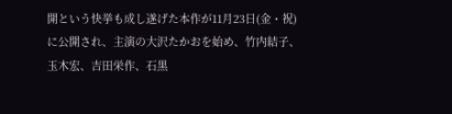開という快挙も成し遂げた本作が11月23日(金・祝)に公開され、主演の大沢たかおを始め、竹内結子、玉木宏、吉田栄作、石黒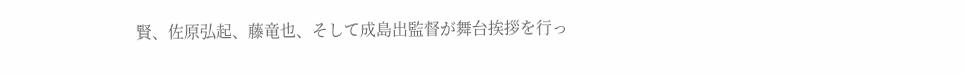賢、佐原弘起、藤竜也、そして成島出監督が舞台挨拶を行っ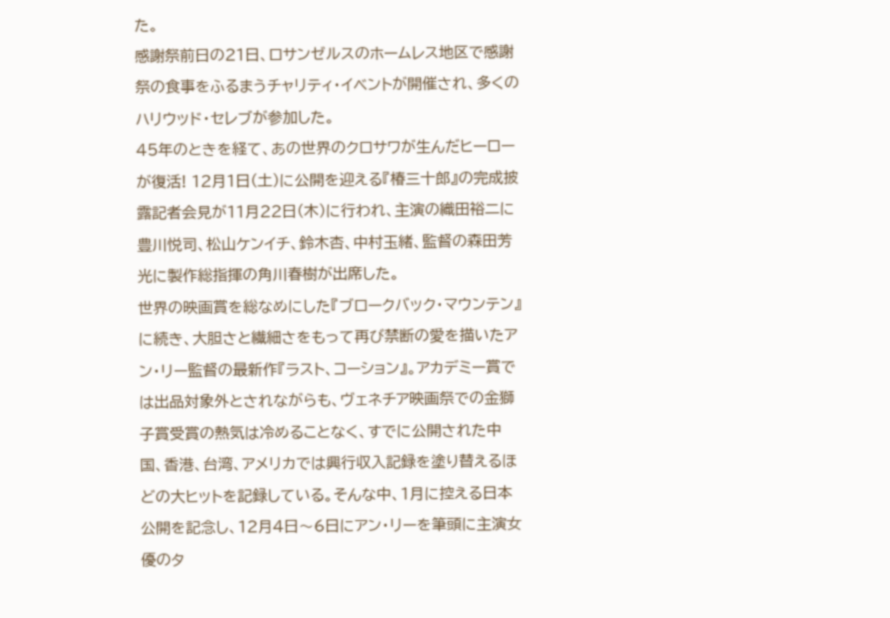た。
感謝祭前日の21日、ロサンゼルスのホームレス地区で感謝祭の食事をふるまうチャリティ・イベントが開催され、多くのハリウッド・セレブが参加した。
45年のときを経て、あの世界のクロサワが生んだヒーローが復活! 12月1日(土)に公開を迎える『椿三十郎』の完成披露記者会見が11月22日(木)に行われ、主演の織田裕二に豊川悦司、松山ケンイチ、鈴木杏、中村玉緒、監督の森田芳光に製作総指揮の角川春樹が出席した。
世界の映画賞を総なめにした『ブロークバック・マウンテン』に続き、大胆さと繊細さをもって再び禁断の愛を描いたアン・リー監督の最新作『ラスト、コーション』。アカデミー賞では出品対象外とされながらも、ヴェネチア映画祭での金獅子賞受賞の熱気は冷めることなく、すでに公開された中国、香港、台湾、アメリカでは興行収入記録を塗り替えるほどの大ヒットを記録している。そんな中、1月に控える日本公開を記念し、12月4日〜6日にアン・リーを筆頭に主演女優のタ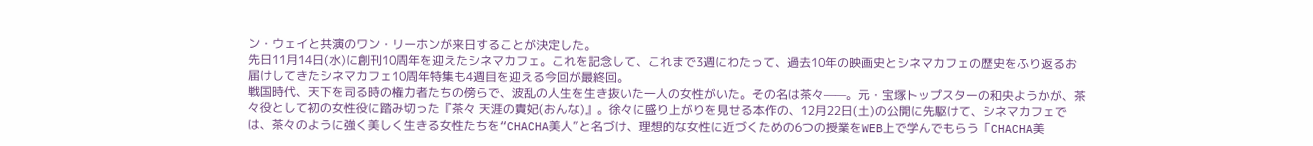ン・ウェイと共演のワン・リーホンが来日することが決定した。
先日11月14日(水)に創刊10周年を迎えたシネマカフェ。これを記念して、これまで3週にわたって、過去10年の映画史とシネマカフェの歴史をふり返るお届けしてきたシネマカフェ10周年特集も4週目を迎える今回が最終回。
戦国時代、天下を司る時の権力者たちの傍らで、波乱の人生を生き抜いた一人の女性がいた。その名は茶々——。元・宝塚トップスターの和央ようかが、茶々役として初の女性役に踏み切った『茶々 天涯の貴妃(おんな)』。徐々に盛り上がりを見せる本作の、12月22日(土)の公開に先駆けて、シネマカフェでは、茶々のように強く美しく生きる女性たちを“CHACHA美人”と名づけ、理想的な女性に近づくための6つの授業をWEB上で学んでもらう「CHACHA美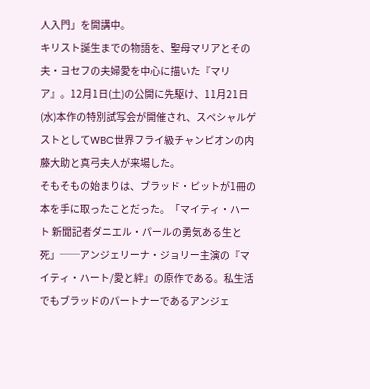人入門」を開講中。
キリスト誕生までの物語を、聖母マリアとその夫・ヨセフの夫婦愛を中心に描いた『マリア』。12月1日(土)の公開に先駆け、11月21日(水)本作の特別試写会が開催され、スペシャルゲストとしてWBC世界フライ級チャンピオンの内藤大助と真弓夫人が来場した。
そもそもの始まりは、ブラッド・ピットが1冊の本を手に取ったことだった。「マイティ・ハート 新聞記者ダニエル・パールの勇気ある生と死」──アンジェリーナ・ジョリー主演の『マイティ・ハート/愛と絆』の原作である。私生活でもブラッドのパートナーであるアンジェ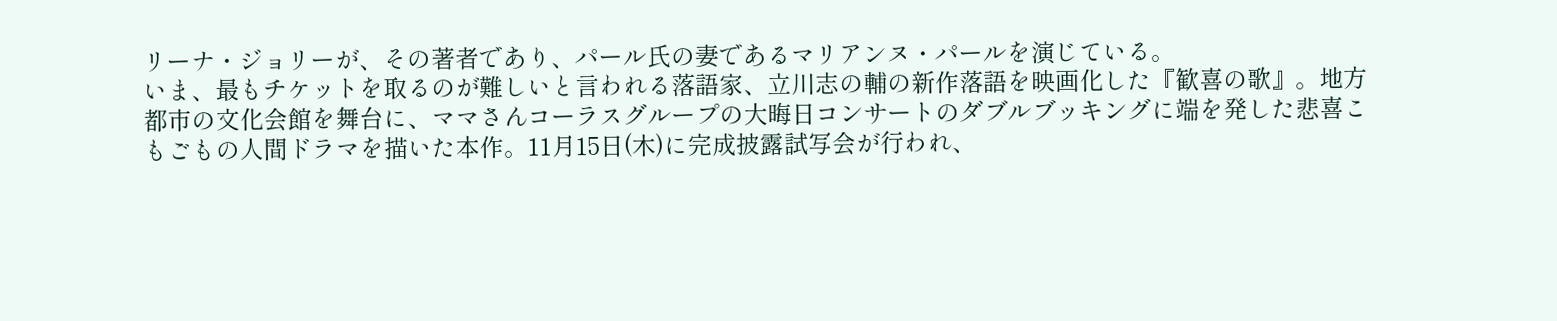リーナ・ジョリーが、その著者であり、パール氏の妻であるマリアンヌ・パールを演じている。
いま、最もチケットを取るのが難しいと言われる落語家、立川志の輔の新作落語を映画化した『歓喜の歌』。地方都市の文化会館を舞台に、ママさんコーラスグループの大晦日コンサートのダブルブッキングに端を発した悲喜こもごもの人間ドラマを描いた本作。11月15日(木)に完成披露試写会が行われ、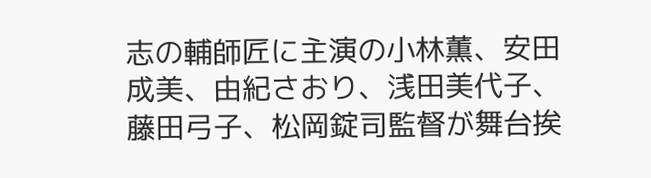志の輔師匠に主演の小林薫、安田成美、由紀さおり、浅田美代子、藤田弓子、松岡錠司監督が舞台挨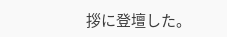拶に登壇した。